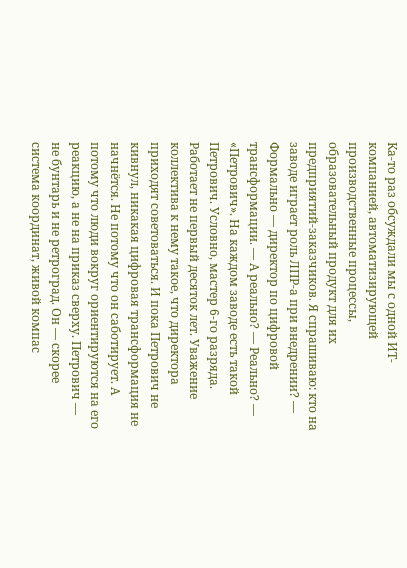Ка-то раз обсуждали мы с одной ИТ-компанией, автоматизирующей производственные процессы, образовательный продукт для их предприятий-заказчиков. Я спрашиваю: кто на заводе играет роль ЛПР-а при внедрении? — Формально — директор по цифровой трансформации. — А реально? — Реально? — «Петрович». На каждом заводе есть такой Петрович. Условно, мастер 6-го разряда. Работает не первый десяток лет. Уважение коллектива к нему такое, что директора приходят советоваться. И пока Петрович не кивнул, никакая цифровая трансформация не начнётся. Не потому что он саботирует. А потому что люди вокруг ориентируются на его реакцию, а не на приказ сверху. Петрович — не бунтарь и не ретроград. Он — скорее система координат, живой компас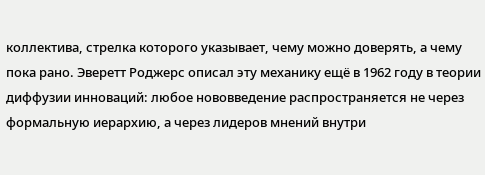коллектива, стрелка которого указывает, чему можно доверять, а чему пока рано. Эверетт Роджерс описал эту механику ещё в 1962 году в теории диффузии инноваций: любое нововведение распространяется не через формальную иерархию, а через лидеров мнений внутри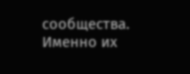сообщества. Именно их